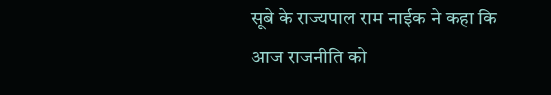सूबे के राज्यपाल राम नाईक ने कहा कि आज राजनीति को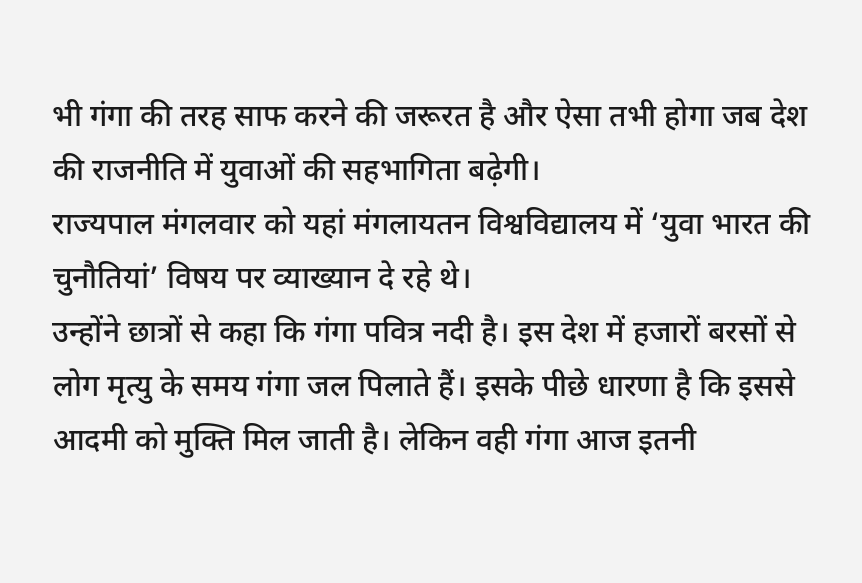भी गंगा की तरह साफ करने की जरूरत है और ऐसा तभी होगा जब देश की राजनीति में युवाओं की सहभागिता बढ़ेगी।
राज्यपाल मंगलवार को यहां मंगलायतन विश्वविद्यालय में ‘युवा भारत की चुनौतियां’ विषय पर व्याख्यान दे रहे थे।
उन्होंने छात्रों से कहा कि गंगा पवित्र नदी है। इस देश में हजारों बरसों से लोग मृत्यु के समय गंगा जल पिलाते हैं। इसके पीछे धारणा है कि इससे आदमी को मुक्ति मिल जाती है। लेकिन वही गंगा आज इतनी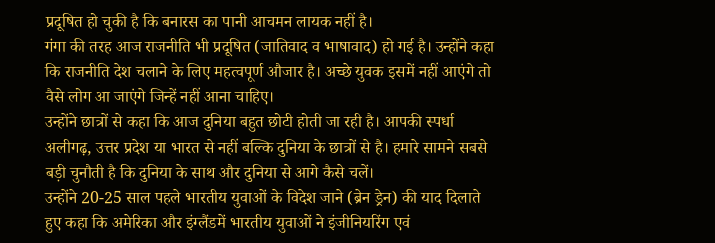प्रदूषित हो चुकी है कि बनारस का पानी आचमन लायक नहीं है।
गंगा की तरह आज राजनीति भी प्रदूषित (जातिवाद व भाषावाद) हो गई है। उन्होंने कहा कि राजनीति देश चलाने के लिए महत्वपूर्ण औजार है। अच्छे युवक इसमें नहीं आएंगे तो वैसे लोग आ जाएंगे जिन्हें नहीं आना चाहिए।
उन्होंने छात्रों से कहा कि आज दुनिया बहुत छोटी होती जा रही है। आपकी स्पर्धा अलीगढ़, उत्तर प्रदेश या भारत से नहीं बल्कि दुनिया के छात्रों से है। हमारे सामने सबसे बड़ी चुनौती है कि दुनिया के साथ और दुनिया से आगे कैसे चलें।
उन्होंने 20-25 साल पहले भारतीय युवाओं के विदेश जाने (ब्रेन ड्रेन) की याद दिलाते हुए कहा कि अमेरिका और इंग्लैंडमें भारतीय युवाओं ने इंजीनियरिंग एवं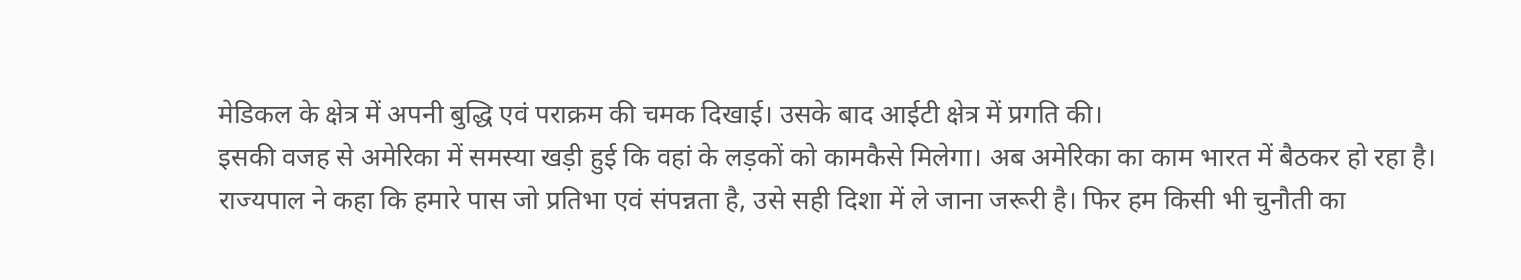मेडिकल के क्षेत्र में अपनी बुद्धि एवं पराक्रम की चमक दिखाई। उसके बाद आईटी क्षेत्र में प्रगति की।
इसकी वजह से अमेरिका में समस्या खड़ी हुई कि वहां के लड़कों को कामकैसे मिलेगा। अब अमेरिका का काम भारत में बैठकर हो रहा है।
राज्यपाल ने कहा कि हमारे पास जो प्रतिभा एवं संपन्नता है, उसे सही दिशा में ले जाना जरूरी है। फिर हम किसी भी चुनौती का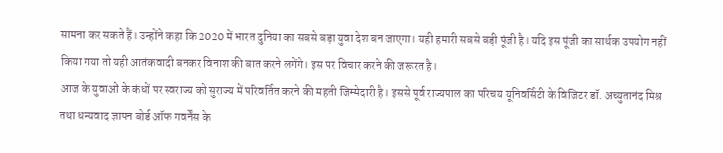सामना कर सकते हैं। उन्होंने कहा कि 2020 में भारत दुनिया का सबसे बड़ा युवा देश बन जाएगा। यही हमारी सबसे बड़ी पूंजी है। यदि इस पूंजी का सार्थक उपयोग नहीं किया गया तो यही आतंकवादी बनकर विनाश की बात करने लगेंगे। इस पर विचार करने की जरूरत है।
आज के युवाओं के कंधों पर स्वराज्य को सुराज्य में परिवर्तित करने की महती जिम्मेदारी है। इससे पूर्व राज्यपाल का परिचय यूनिवर्सिटी के विजिटर डॉ. अच्युतानंद मिश्र तथा धन्यवाद ज्ञापन बोर्ड ऑफ गवर्नेंस के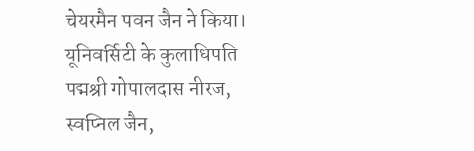चेयरमैन पवन जैन ने किया। यूनिवर्सिटी के कुलाधिपति पद्मश्री गोपालदास नीरज, स्वप्निल जैन,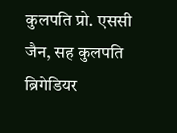कुलपति प्रो. एससी जैन, सह कुलपति ब्रिगेडियर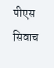पीएस सिवाच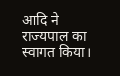आदि ने राज्यपाल का स्वागत किया।